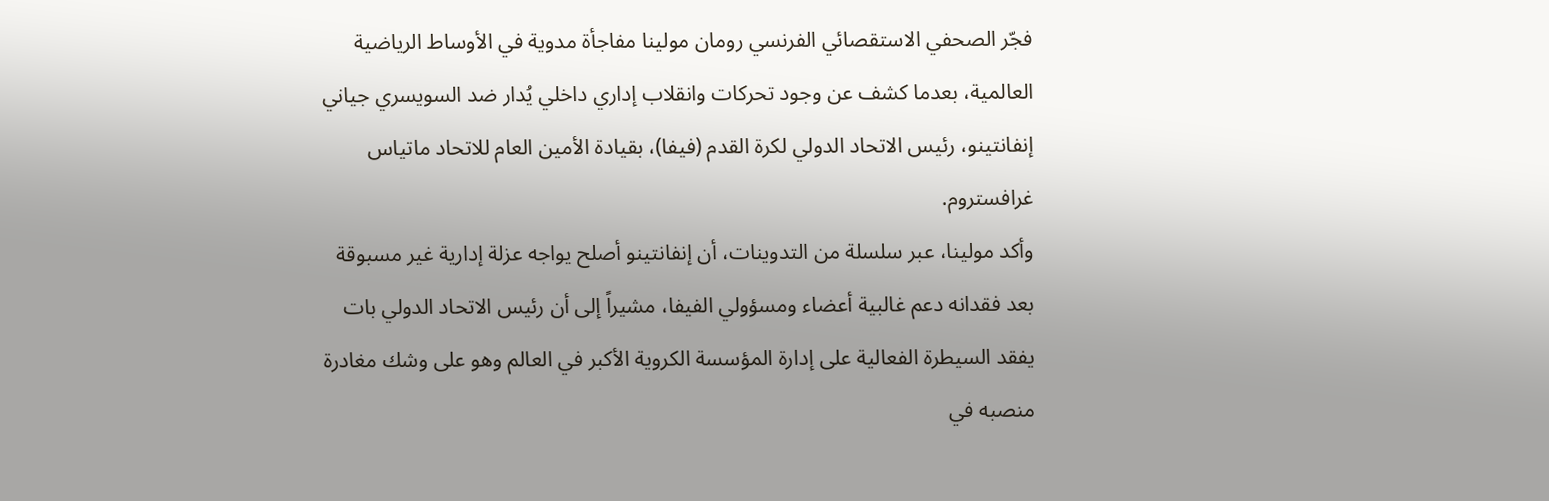فجّر الصحفي الاستقصائي الفرنسي رومان مولينا مفاجأة مدوية في الأوساط الرياضية العالمية، بعدما كشف عن وجود تحركات وانقلاب إداري داخلي يُدار ضد السويسري جياني إنفانتينو، رئيس الاتحاد الدولي لكرة القدم (فيفا)، بقيادة الأمين العام للاتحاد ماتياس غرافستروم.
وأكد مولينا، عبر سلسلة من التدوينات، أن إنفانتينو أصلح يواجه عزلة إدارية غير مسبوقة بعد فقدانه دعم غالبية أعضاء ومسؤولي الفيفا، مشيراً إلى أن رئيس الاتحاد الدولي بات يفقد السيطرة الفعالية على إدارة المؤسسة الكروية الأكبر في العالم وهو على وشك مغادرة منصبه في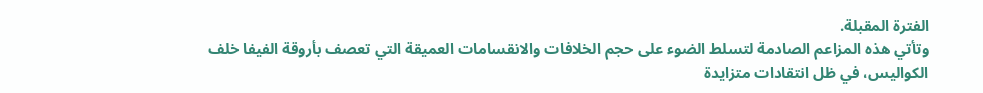الفترة المقبلة.
وتأتي هذه المزاعم الصادمة لتسلط الضوء على حجم الخلافات والانقسامات العميقة التي تعصف بأروقة الفيفا خلف الكواليس، في ظل انتقادات متزايدة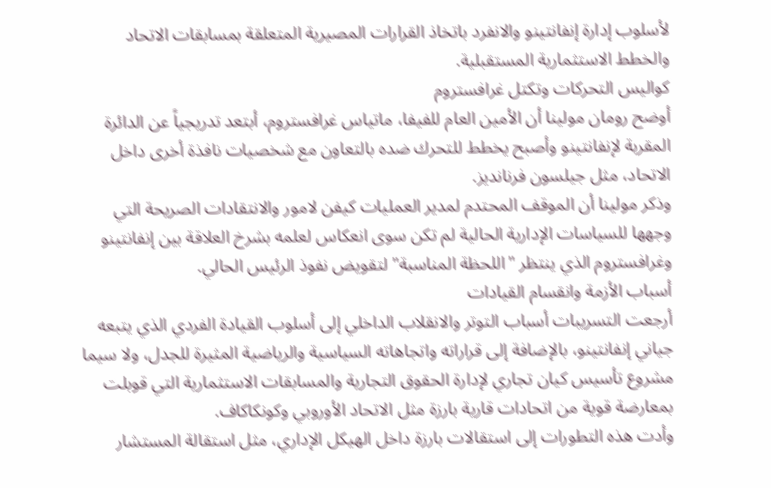لأسلوب إدارة إنفانتينو والانفرد باتخاذ القرارات المصيرية المتعلقة بمسابقات الاتحاد والخطط الاستثمارية المستقبلية.
كواليس التحركات وتكتل غرافستروم
أوضح رومان مولينا أن الأمين العام للفيفا، ماتياس غرافستروم، أبتعد تدريجياً عن الدائرة المقربة لإنفانتينو وأصبح يخطط للتحرك ضده بالتعاون مع شخصيات نافذة أخرى داخل الاتحاد، مثل جيلسون فرنانديز.
وذكر مولينا أن الموقف المحتدم لمدير العمليات كيفن لامور والانتقادات الصريحة التي وجهها للسياسات الإدارية الحالية لم تكن سوى انعكاس لعلمه بشرخ العلاقة بين إنفانتينو وغرافستروم الذي ينتظر "اللحظة المناسبة" لتقويض نفوذ الرئيس الحالي.
أسباب الأزمة وانقسام القيادات
أرجعت التسريبات أسباب التوتر والانقلاب الداخلي إلى أسلوب القيادة الفردي الذي يتبعه جياني إنفانتينو، بالإضافة إلى قراراته واتجاهاته السياسية والرياضية المثيرة للجدل، ولا سيما مشروع تأسيس كيان تجاري لإدارة الحقوق التجارية والمسابقات الاستثمارية التي قوبلت بمعارضة قوية من اتحادات قارية بارزة مثل الاتحاد الأوروبي وكونكاكاف.
وأدت هذه التطورات إلى استقالات بارزة داخل الهيكل الإداري، مثل استقالة المستشار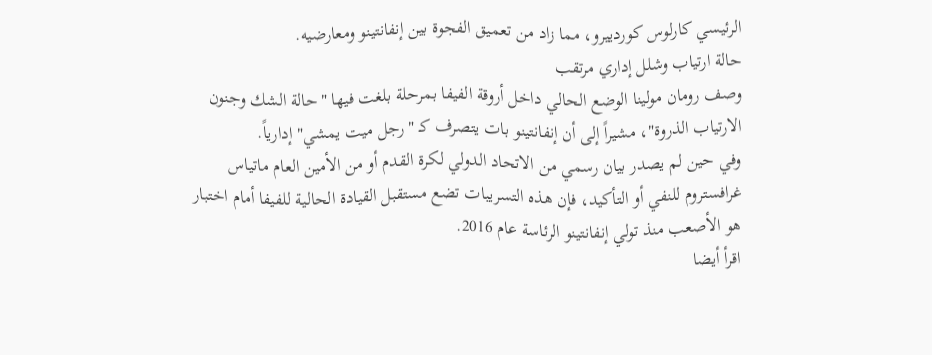الرئيسي كارلوس كوردييرو، مما زاد من تعميق الفجوة بين إنفانتينو ومعارضيه.
حالة ارتياب وشلل إداري مرتقب
وصف رومان مولينا الوضع الحالي داخل أروقة الفيفا بمرحلة بلغت فيها "حالة الشك وجنون الارتياب الذروة"، مشيراً إلى أن إنفانتينو بات يتصرف كـ "رجل ميت يمشي" إدارياً.
وفي حين لم يصدر بيان رسمي من الاتحاد الدولي لكرة القدم أو من الأمين العام ماتياس غرافستروم للنفي أو التأكيد، فإن هذه التسريبات تضع مستقبل القيادة الحالية للفيفا أمام اختبار هو الأصعب منذ تولي إنفانتينو الرئاسة عام 2016.
اقرأ أيضا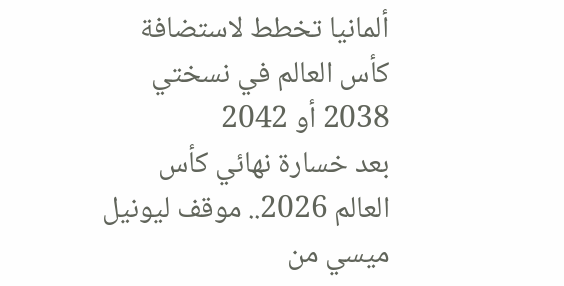ألمانيا تخطط لاستضافة كأس العالم في نسختي 2038 أو 2042
بعد خسارة نهائي كأس العالم 2026.. موقف ليونيل ميسي من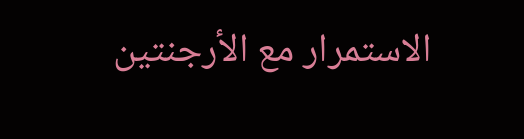الاستمرار مع الأرجنتين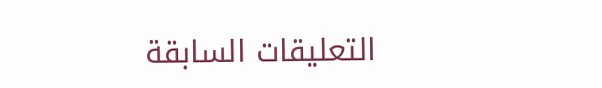التعليقات السابقة